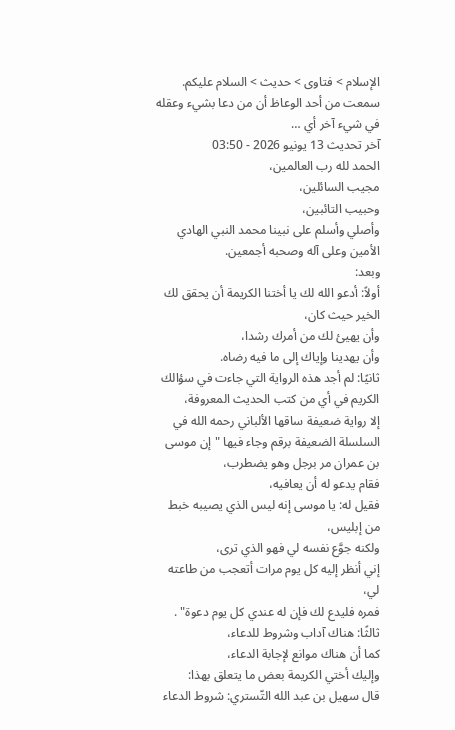الإسلام > فتاوى > حديث > السلام عليكم. سمعت من أحد الوعاظ أن من دعا بشيء وعقله في شيء آخر أي …
آخر تحديث 13 يونيو 2026 - 03:50
الحمد لله رب العالمين،
مجيب السائلين،
وحبيب التائبين،
وأصلي وأسلم على نبينا محمد النبي الهادي الأمين وعلى آله وصحبه أجمعين.
وبعد:
أولاً: أدعو الله لك يا أختنا الكريمة أن يحقق لك الخير حيث كان،
وأن يهيئ لك من أمرك رشدا،
وأن يهدينا وإياك إلى ما فيه رضاه.
ثانيًا: لم أجد هذه الرواية التي جاءت في سؤالك الكريم في أي من كتب الحديث المعروفة،
إلا رواية ضعيفة ساقها الألباني رحمه الله في السلسلة الضعيفة برقم وجاء فيها "إن موسى بن عمران مر برجل وهو يضطرب،
فقام يدعو له أن يعافيه،
فقيل له: يا موسى إنه ليس الذي يصيبه خبط من إبليس،
ولكنه جوَّع نفسه لي فهو الذي ترى،
إني أنظر إليه كل يوم مرات أتعجب من طاعته لي،
فمره فليدع لك فإن له عندي كل يوم دعوة" .
ثالثًا: هناك آداب وشروط للدعاء،
كما أن هناك موانع لإجابة الدعاء،
وإليك أختي الكريمة بعض ما يتعلق بهذا:
قال سهيل بن عبد الله التّستري: شروط الدعاء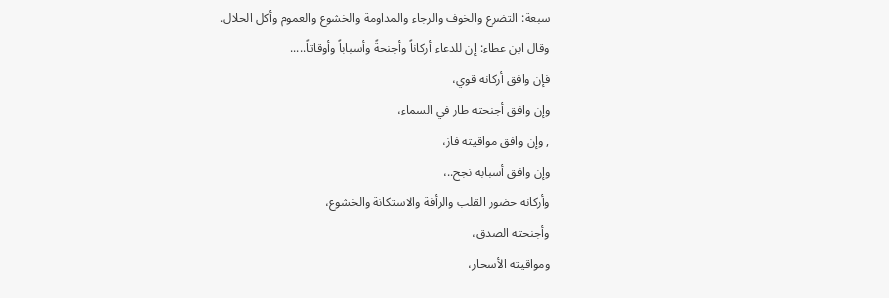سبعة: التضرع والخوف والرجاء والمداومة والخشوع والعموم وأكل الحلال.
وقال ابن عطاء: إن للدعاء أركاناً وأجنحةً وأسباباً وأوقاتاً.....
فإن وافق أركانه قوي،
وإن وافق أجنحته طار في السماء،
, وإن وافق مواقيته فاز،
وإن وافق أسبابه نجح..،
وأركانه حضور القلب والرأفة والاستكانة والخشوع،
وأجنحته الصدق،
ومواقيته الأسحار،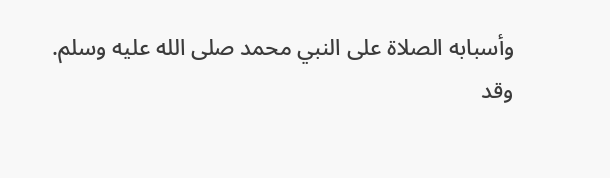وأسبابه الصلاة على النبي محمد صلى الله عليه وسلم.
وقد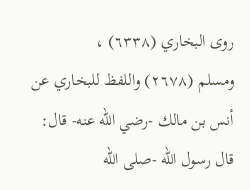روى البخاري (٦٣٣٨) ،
ومسلم (٢٦٧٨) واللفظ للبخاري عن أنس بن مالك -رضي الله عنه- قال: قال رسول الله -صلى الله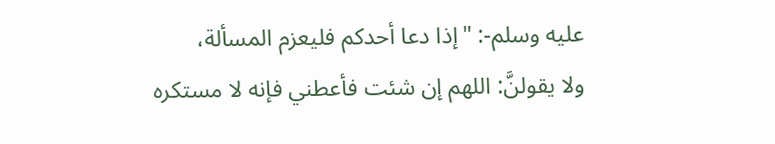عليه وسلم-: "إذا دعا أحدكم فليعزم المسألة،
ولا يقولنَّ: اللهم إن شئت فأعطني فإنه لا مستكره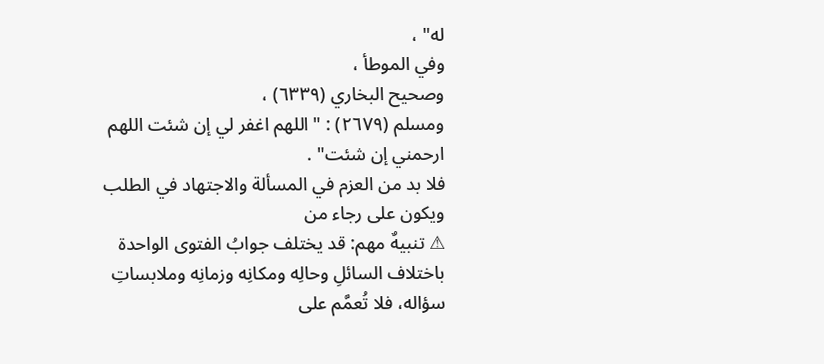له" ،
وفي الموطأ ،
وصحيح البخاري (٦٣٣٩) ،
ومسلم (٢٦٧٩) : "اللهم اغفر لي إن شئت اللهم ارحمني إن شئت" .
فلا بد من العزم في المسألة والاجتهاد في الطلب ويكون على رجاء من
⚠ تنبيهٌ مهم: قد يختلف جوابُ الفتوى الواحدة باختلاف السائلِ وحالِه ومكانِه وزمانِه وملابساتِ سؤاله، فلا تُعمَّم على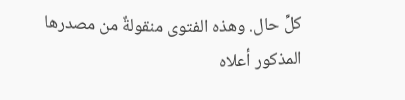كلِّ حال. وهذه الفتوى منقولةٌ من مصدرها المذكور أعلاه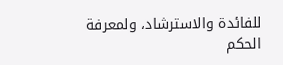للفائدة والاسترشاد، ولمعرفة الحكم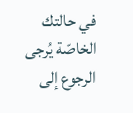في حالتك الخاصّة يُرجى الرجوع إلى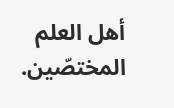أهل العلم المختصّين.